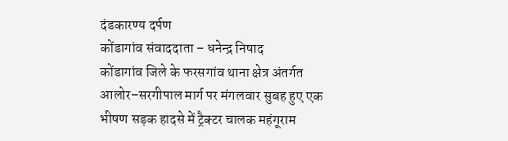दंडकारण्य दर्पण
कोंडागांव संवाददाता – धनेन्द्र निषाद
कोंडागांव जिले के फरसगांव थाना क्षेत्र अंतर्गत आलोर–सरगीपाल मार्ग पर मंगलवार सुबह हुए एक भीषण सड़क हादसे में ट्रैक्टर चालक महंगूराम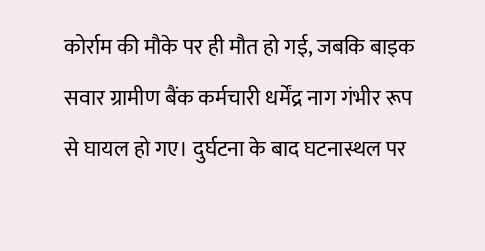कोर्राम की मौके पर ही मौत हो गई, जबकि बाइक सवार ग्रामीण बैंक कर्मचारी धर्मेंद्र नाग गंभीर रूप से घायल हो गए। दुर्घटना के बाद घटनास्थल पर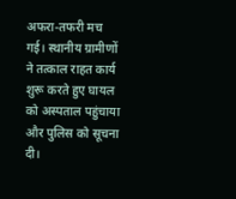अफरा-तफरी मच गई। स्थानीय ग्रामीणों ने तत्काल राहत कार्य शुरू करते हुए घायल को अस्पताल पहुंचाया और पुलिस को सूचना दी।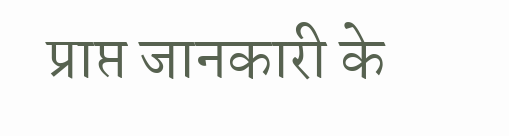प्राप्त जानकारी के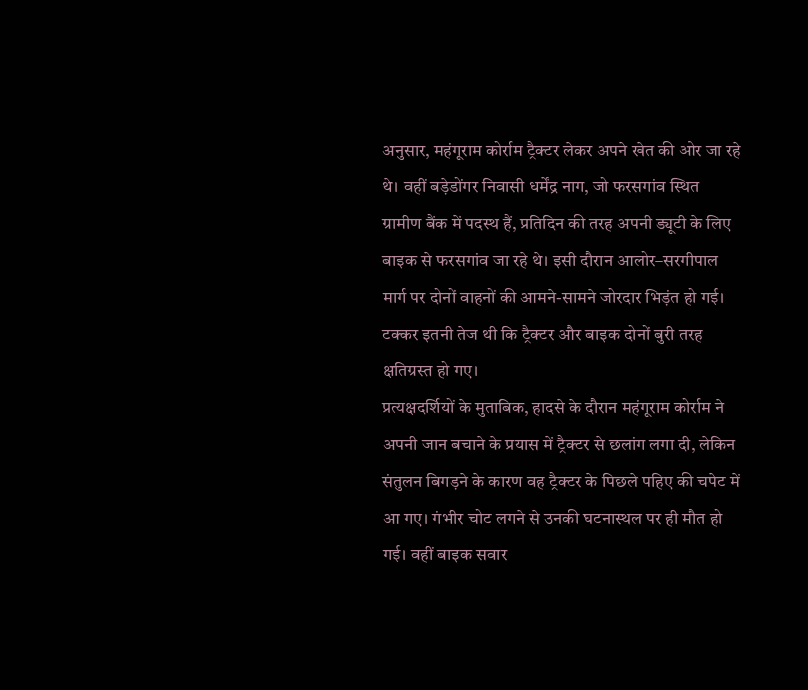अनुसार, महंगूराम कोर्राम ट्रैक्टर लेकर अपने खेत की ओर जा रहे थे। वहीं बड़ेडोंगर निवासी धर्मेंद्र नाग, जो फरसगांव स्थित ग्रामीण बैंक में पदस्थ हैं, प्रतिदिन की तरह अपनी ड्यूटी के लिए बाइक से फरसगांव जा रहे थे। इसी दौरान आलोर–सरगीपाल मार्ग पर दोनों वाहनों की आमने-सामने जोरदार भिड़ंत हो गई। टक्कर इतनी तेज थी कि ट्रैक्टर और बाइक दोनों बुरी तरह क्षतिग्रस्त हो गए।
प्रत्यक्षदर्शियों के मुताबिक, हादसे के दौरान महंगूराम कोर्राम ने अपनी जान बचाने के प्रयास में ट्रैक्टर से छलांग लगा दी, लेकिन संतुलन बिगड़ने के कारण वह ट्रैक्टर के पिछले पहिए की चपेट में आ गए। गंभीर चोट लगने से उनकी घटनास्थल पर ही मौत हो गई। वहीं बाइक सवार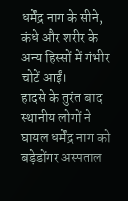धर्मेंद्र नाग के सीने, कंधे और शरीर के अन्य हिस्सों में गंभीर चोटें आईं।
हादसे के तुरंत बाद स्थानीय लोगों ने घायल धर्मेंद्र नाग को बड़ेडोंगर अस्पताल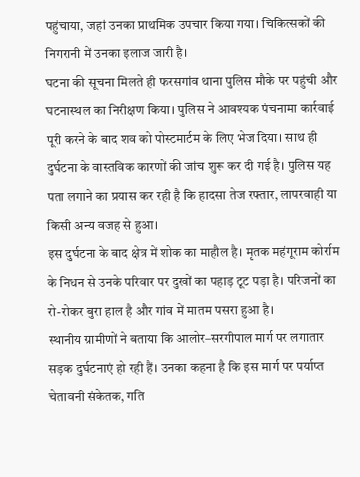पहुंचाया, जहां उनका प्राथमिक उपचार किया गया। चिकित्सकों की निगरानी में उनका इलाज जारी है।
घटना की सूचना मिलते ही फरसगांव थाना पुलिस मौके पर पहुंची और घटनास्थल का निरीक्षण किया। पुलिस ने आवश्यक पंचनामा कार्रवाई पूरी करने के बाद शव को पोस्टमार्टम के लिए भेज दिया। साथ ही दुर्घटना के वास्तविक कारणों की जांच शुरू कर दी गई है। पुलिस यह पता लगाने का प्रयास कर रही है कि हादसा तेज रफ्तार, लापरवाही या किसी अन्य वजह से हुआ।
इस दुर्घटना के बाद क्षेत्र में शोक का माहौल है। मृतक महंगूराम कोर्राम के निधन से उनके परिवार पर दुखों का पहाड़ टूट पड़ा है। परिजनों का रो-रोकर बुरा हाल है और गांव में मातम पसरा हुआ है।
स्थानीय ग्रामीणों ने बताया कि आलोर–सरगीपाल मार्ग पर लगातार सड़क दुर्घटनाएं हो रही हैं। उनका कहना है कि इस मार्ग पर पर्याप्त चेतावनी संकेतक, गति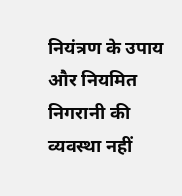नियंत्रण के उपाय और नियमित निगरानी की व्यवस्था नहीं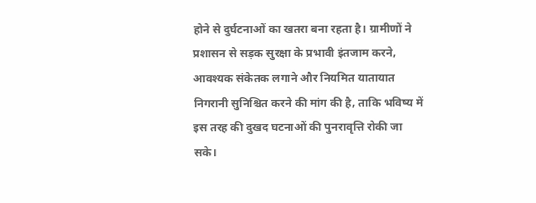होने से दुर्घटनाओं का खतरा बना रहता है। ग्रामीणों ने प्रशासन से सड़क सुरक्षा के प्रभावी इंतजाम करने, आवश्यक संकेतक लगाने और नियमित यातायात निगरानी सुनिश्चित करने की मांग की है, ताकि भविष्य में इस तरह की दुखद घटनाओं की पुनरावृत्ति रोकी जा सके।